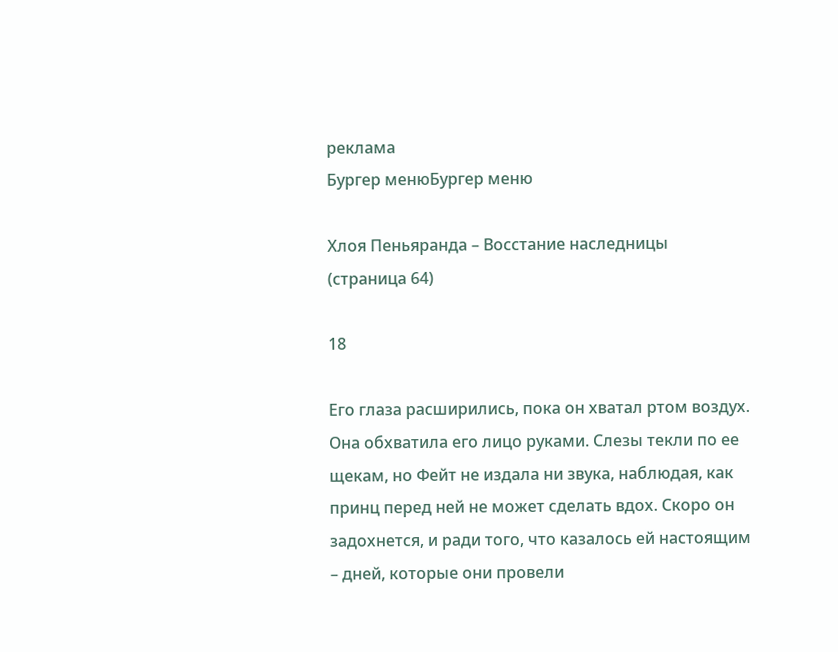реклама
Бургер менюБургер меню

Хлоя Пеньяранда – Восстание наследницы (страница 64)

18

Его глаза расширились, пока он хватал ртом воздух. Она обхватила его лицо руками. Слезы текли по ее щекам, но Фейт не издала ни звука, наблюдая, как принц перед ней не может сделать вдох. Скоро он задохнется, и ради того, что казалось ей настоящим – дней, которые они провели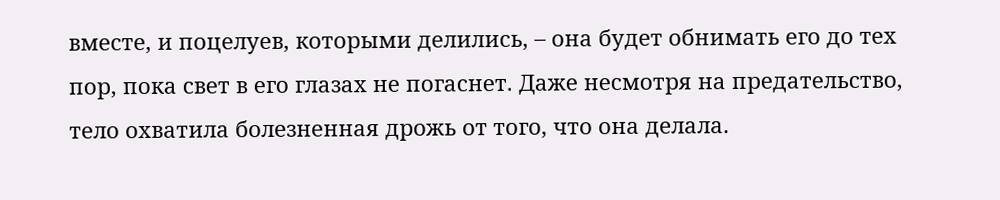вместе, и поцелуев, которыми делились, – она будет обнимать его до тех пор, пока свет в его глазах не погаснет. Даже несмотря на предательство, тело охватила болезненная дрожь от того, что она делала.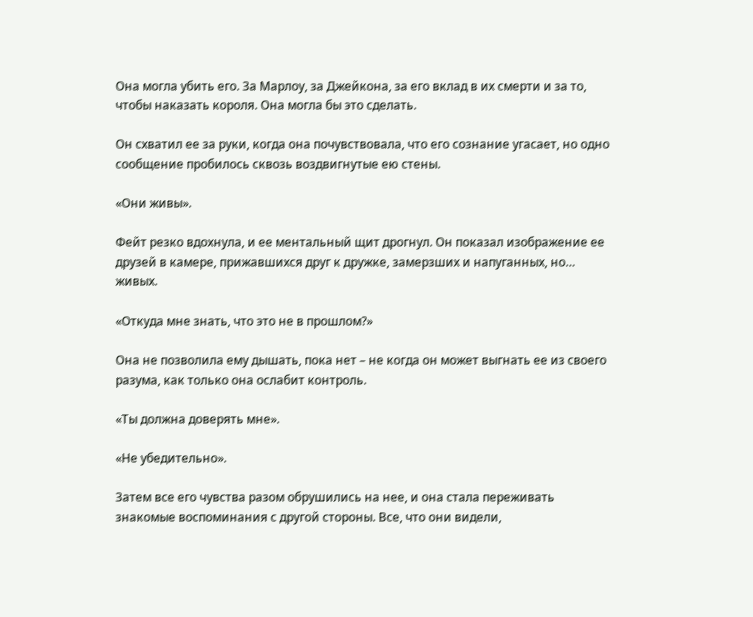Она могла убить его. За Марлоу, за Джейкона, за его вклад в их смерти и за то, чтобы наказать короля. Она могла бы это сделать.

Он схватил ее за руки, когда она почувствовала, что его сознание угасает, но одно сообщение пробилось сквозь воздвигнутые ею стены.

«Они живы».

Фейт резко вдохнула, и ее ментальный щит дрогнул. Он показал изображение ее друзей в камере, прижавшихся друг к дружке, замерзших и напуганных, но… живых.

«Откуда мне знать, что это не в прошлом?»

Она не позволила ему дышать, пока нет – не когда он может выгнать ее из своего разума, как только она ослабит контроль.

«Ты должна доверять мне».

«Не убедительно».

Затем все его чувства разом обрушились на нее, и она стала переживать знакомые воспоминания с другой стороны. Все, что они видели,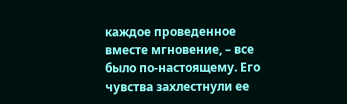каждое проведенное вместе мгновение, – все было по-настоящему. Его чувства захлестнули ее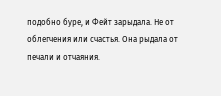подобно буре, и Фейт зарыдала. Не от облегчения или счастья. Она рыдала от печали и отчаяния.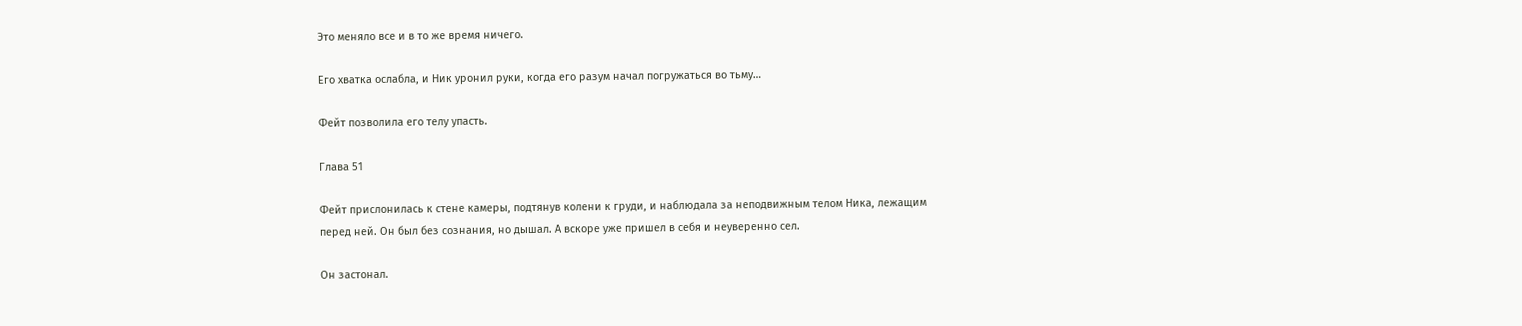Это меняло все и в то же время ничего.

Его хватка ослабла, и Ник уронил руки, когда его разум начал погружаться во тьму…

Фейт позволила его телу упасть.

Глава 51

Фейт прислонилась к стене камеры, подтянув колени к груди, и наблюдала за неподвижным телом Ника, лежащим перед ней. Он был без сознания, но дышал. А вскоре уже пришел в себя и неуверенно сел.

Он застонал.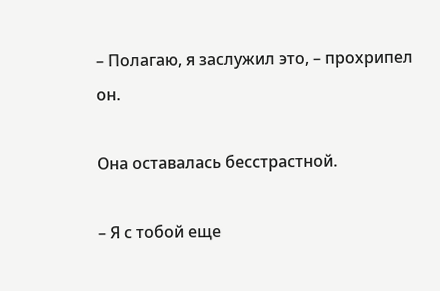– Полагаю, я заслужил это, – прохрипел он.

Она оставалась бесстрастной.

– Я с тобой еще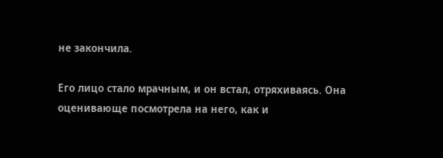не закончила.

Его лицо стало мрачным, и он встал, отряхиваясь. Она оценивающе посмотрела на него, как и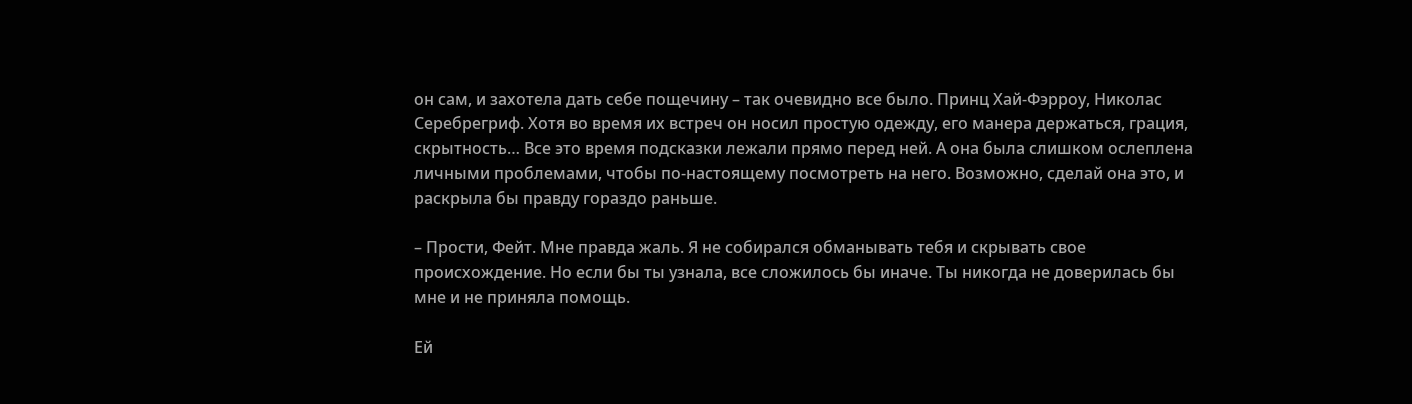он сам, и захотела дать себе пощечину – так очевидно все было. Принц Хай-Фэрроу, Николас Серебрегриф. Хотя во время их встреч он носил простую одежду, его манера держаться, грация, скрытность… Все это время подсказки лежали прямо перед ней. А она была слишком ослеплена личными проблемами, чтобы по-настоящему посмотреть на него. Возможно, сделай она это, и раскрыла бы правду гораздо раньше.

– Прости, Фейт. Мне правда жаль. Я не собирался обманывать тебя и скрывать свое происхождение. Но если бы ты узнала, все сложилось бы иначе. Ты никогда не доверилась бы мне и не приняла помощь.

Ей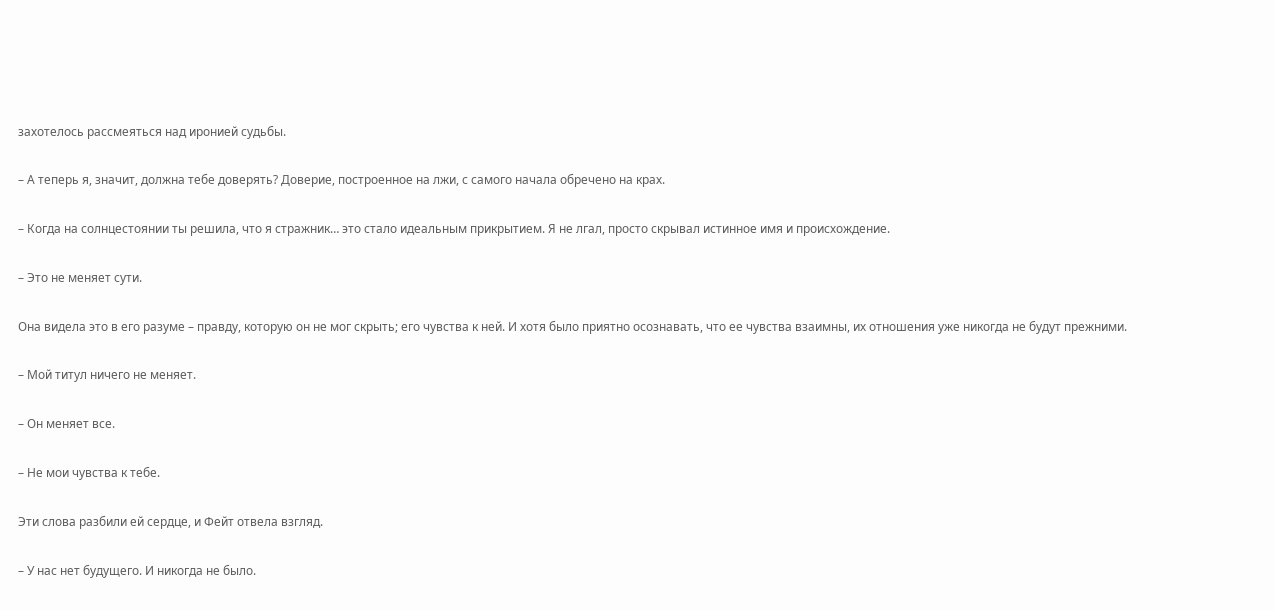захотелось рассмеяться над иронией судьбы.

– А теперь я, значит, должна тебе доверять? Доверие, построенное на лжи, с самого начала обречено на крах.

– Когда на солнцестоянии ты решила, что я стражник… это стало идеальным прикрытием. Я не лгал, просто скрывал истинное имя и происхождение.

– Это не меняет сути.

Она видела это в его разуме – правду, которую он не мог скрыть; его чувства к ней. И хотя было приятно осознавать, что ее чувства взаимны, их отношения уже никогда не будут прежними.

– Мой титул ничего не меняет.

– Он меняет все.

– Не мои чувства к тебе.

Эти слова разбили ей сердце, и Фейт отвела взгляд.

– У нас нет будущего. И никогда не было.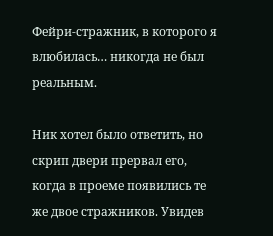Фейри-стражник, в которого я влюбилась… никогда не был реальным.

Ник хотел было ответить, но скрип двери прервал его, когда в проеме появились те же двое стражников. Увидев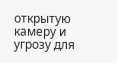открытую камеру и угрозу для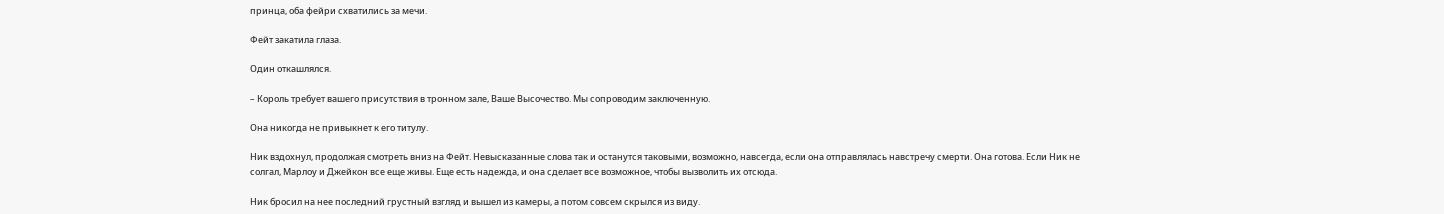принца, оба фейри схватились за мечи.

Фейт закатила глаза.

Один откашлялся.

– Король требует вашего присутствия в тронном зале, Ваше Высочество. Мы сопроводим заключенную.

Она никогда не привыкнет к его титулу.

Ник вздохнул, продолжая смотреть вниз на Фейт. Невысказанные слова так и останутся таковыми, возможно, навсегда, если она отправлялась навстречу смерти. Она готова. Если Ник не солгал, Марлоу и Джейкон все еще живы. Еще есть надежда, и она сделает все возможное, чтобы вызволить их отсюда.

Ник бросил на нее последний грустный взгляд и вышел из камеры, а потом совсем скрылся из виду.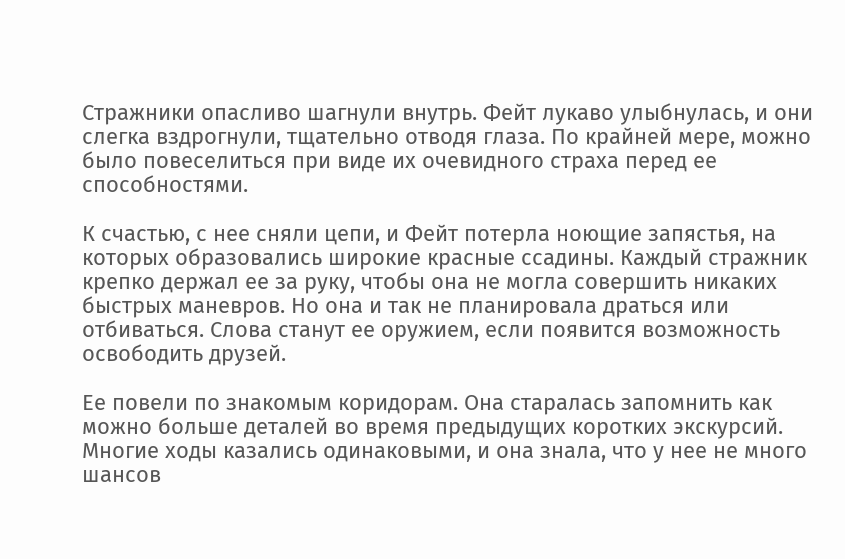Стражники опасливо шагнули внутрь. Фейт лукаво улыбнулась, и они слегка вздрогнули, тщательно отводя глаза. По крайней мере, можно было повеселиться при виде их очевидного страха перед ее способностями.

К счастью, с нее сняли цепи, и Фейт потерла ноющие запястья, на которых образовались широкие красные ссадины. Каждый стражник крепко держал ее за руку, чтобы она не могла совершить никаких быстрых маневров. Но она и так не планировала драться или отбиваться. Слова станут ее оружием, если появится возможность освободить друзей.

Ее повели по знакомым коридорам. Она старалась запомнить как можно больше деталей во время предыдущих коротких экскурсий. Многие ходы казались одинаковыми, и она знала, что у нее не много шансов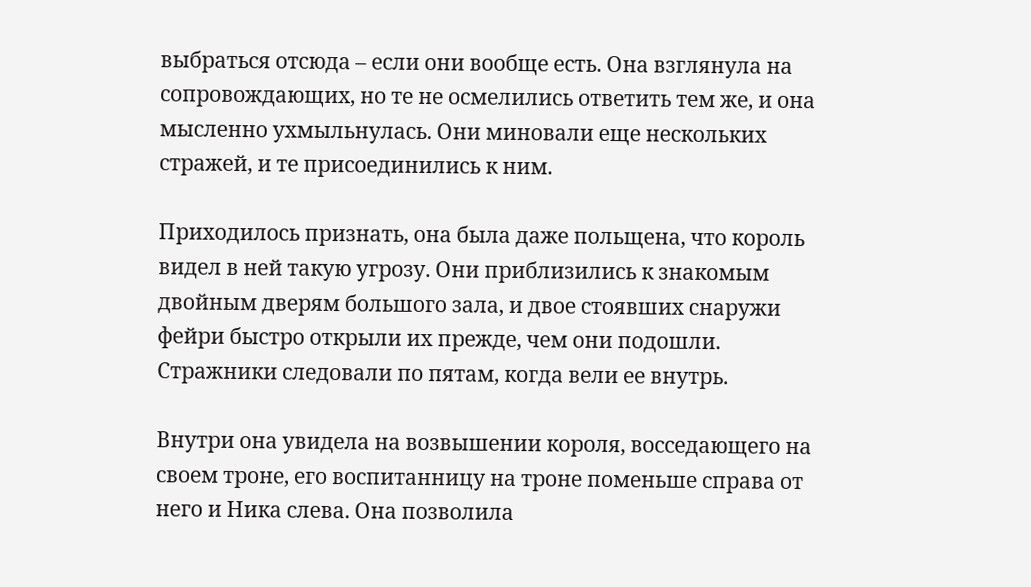выбраться отсюда – если они вообще есть. Она взглянула на сопровождающих, но те не осмелились ответить тем же, и она мысленно ухмыльнулась. Они миновали еще нескольких стражей, и те присоединились к ним.

Приходилось признать, она была даже польщена, что король видел в ней такую угрозу. Они приблизились к знакомым двойным дверям большого зала, и двое стоявших снаружи фейри быстро открыли их прежде, чем они подошли. Стражники следовали по пятам, когда вели ее внутрь.

Внутри она увидела на возвышении короля, восседающего на своем троне, его воспитанницу на троне поменьше справа от него и Ника слева. Она позволила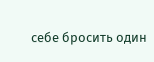себе бросить один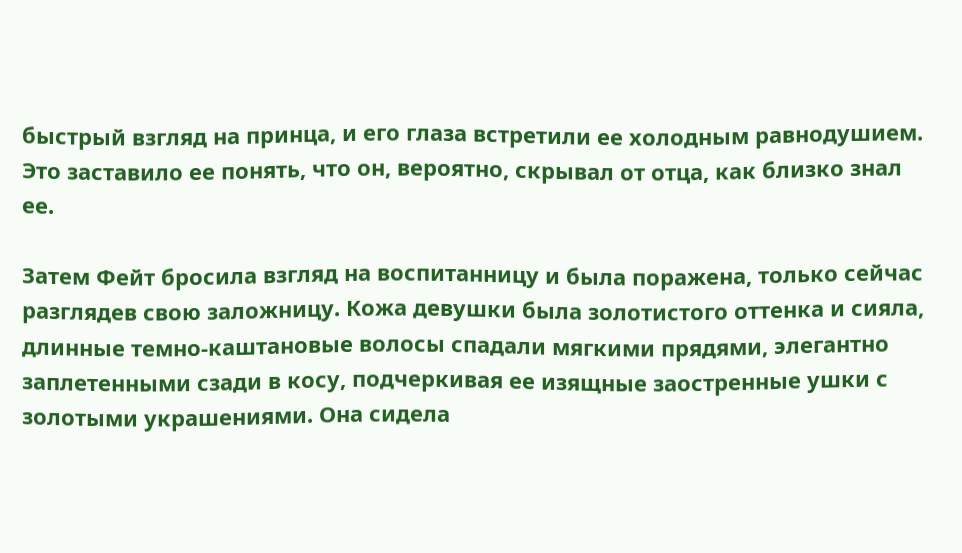быстрый взгляд на принца, и его глаза встретили ее холодным равнодушием. Это заставило ее понять, что он, вероятно, скрывал от отца, как близко знал ее.

Затем Фейт бросила взгляд на воспитанницу и была поражена, только сейчас разглядев свою заложницу. Кожа девушки была золотистого оттенка и сияла, длинные темно-каштановые волосы спадали мягкими прядями, элегантно заплетенными сзади в косу, подчеркивая ее изящные заостренные ушки с золотыми украшениями. Она сидела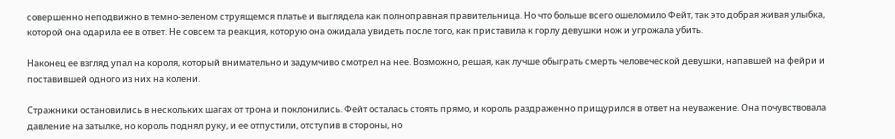совершенно неподвижно в темно-зеленом струящемся платье и выглядела как полноправная правительница. Но что больше всего ошеломило Фейт, так это добрая живая улыбка, которой она одарила ее в ответ. Не совсем та реакция, которую она ожидала увидеть после того, как приставила к горлу девушки нож и угрожала убить.

Наконец ее взгляд упал на короля, который внимательно и задумчиво смотрел на нее. Возможно, решая, как лучше обыграть смерть человеческой девушки, напавшей на фейри и поставившей одного из них на колени.

Стражники остановились в нескольких шагах от трона и поклонились. Фейт осталась стоять прямо, и король раздраженно прищурился в ответ на неуважение. Она почувствовала давление на затылке, но король поднял руку, и ее отпустили, отступив в стороны, но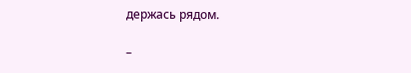держась рядом.

–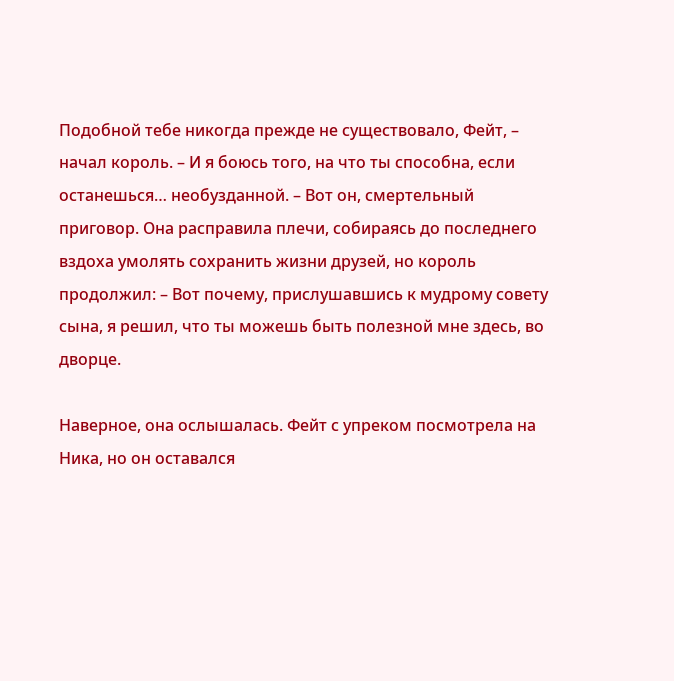Подобной тебе никогда прежде не существовало, Фейт, – начал король. – И я боюсь того, на что ты способна, если останешься… необузданной. – Вот он, смертельный приговор. Она расправила плечи, собираясь до последнего вздоха умолять сохранить жизни друзей, но король продолжил: – Вот почему, прислушавшись к мудрому совету сына, я решил, что ты можешь быть полезной мне здесь, во дворце.

Наверное, она ослышалась. Фейт с упреком посмотрела на Ника, но он оставался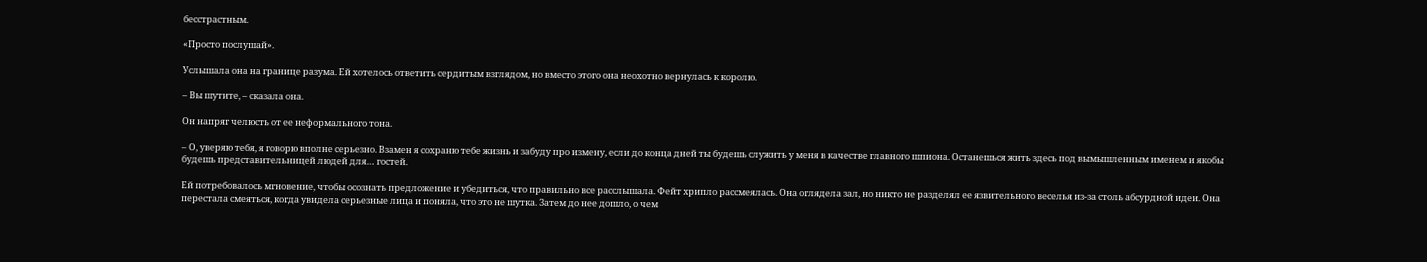бесстрастным.

«Просто послушай».

Услышала она на границе разума. Ей хотелось ответить сердитым взглядом, но вместо этого она неохотно вернулась к королю.

– Вы шутите, – сказала она.

Он напряг челюсть от ее неформального тона.

– О, уверяю тебя, я говорю вполне серьезно. Взамен я сохраню тебе жизнь и забуду про измену, если до конца дней ты будешь служить у меня в качестве главного шпиона. Останешься жить здесь под вымышленным именем и якобы будешь представительницей людей для… гостей.

Ей потребовалось мгновение, чтобы осознать предложение и убедиться, что правильно все расслышала. Фейт хрипло рассмеялась. Она оглядела зал, но никто не разделял ее язвительного веселья из-за столь абсурдной идеи. Она перестала смеяться, когда увидела серьезные лица и поняла, что это не шутка. Затем до нее дошло, о чем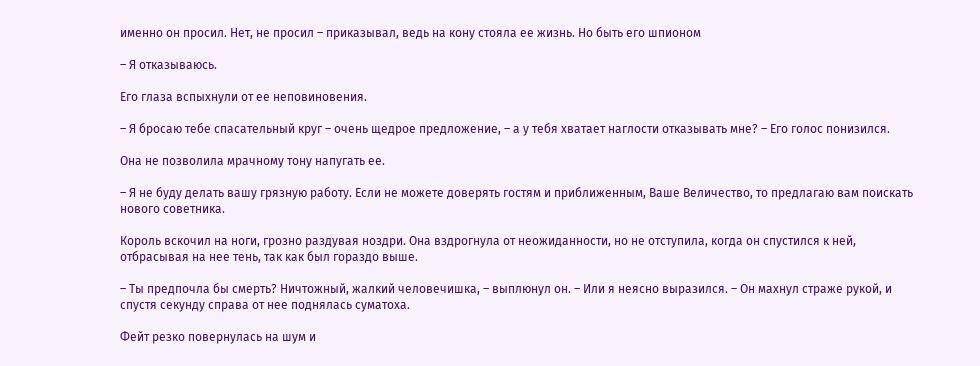именно он просил. Нет, не просил – приказывал, ведь на кону стояла ее жизнь. Но быть его шпионом

– Я отказываюсь.

Его глаза вспыхнули от ее неповиновения.

– Я бросаю тебе спасательный круг – очень щедрое предложение, – а у тебя хватает наглости отказывать мне? – Его голос понизился.

Она не позволила мрачному тону напугать ее.

– Я не буду делать вашу грязную работу. Если не можете доверять гостям и приближенным, Ваше Величество, то предлагаю вам поискать нового советника.

Король вскочил на ноги, грозно раздувая ноздри. Она вздрогнула от неожиданности, но не отступила, когда он спустился к ней, отбрасывая на нее тень, так как был гораздо выше.

– Ты предпочла бы смерть? Ничтожный, жалкий человечишка, – выплюнул он. – Или я неясно выразился. – Он махнул страже рукой, и спустя секунду справа от нее поднялась суматоха.

Фейт резко повернулась на шум и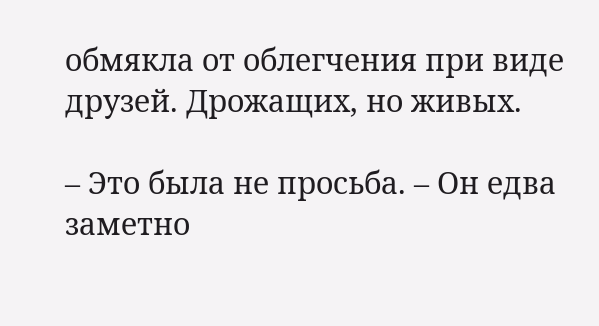обмякла от облегчения при виде друзей. Дрожащих, но живых.

– Это была не просьба. – Он едва заметно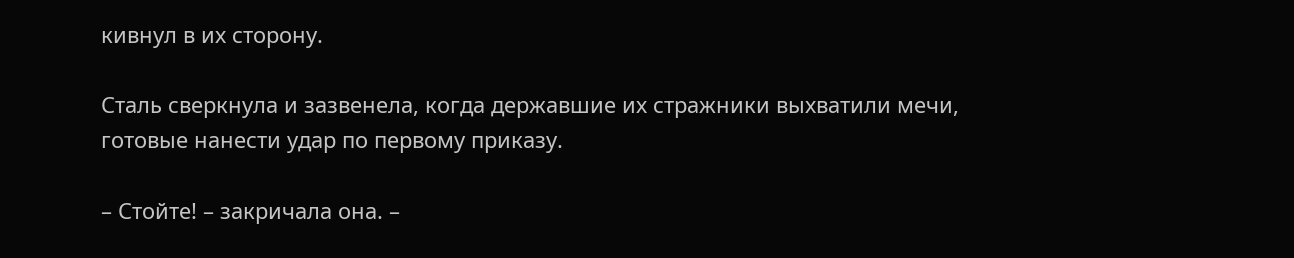кивнул в их сторону.

Сталь сверкнула и зазвенела, когда державшие их стражники выхватили мечи, готовые нанести удар по первому приказу.

– Стойте! – закричала она. –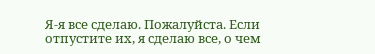Я-я все сделаю. Пожалуйста. Если отпустите их, я сделаю все, о чем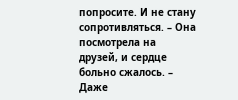попросите. И не стану сопротивляться. – Она посмотрела на друзей, и сердце больно сжалось. – Даже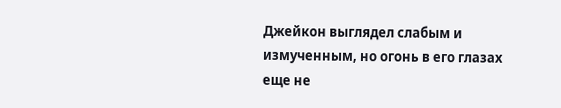Джейкон выглядел слабым и измученным, но огонь в его глазах еще не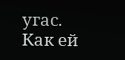угас. Как ей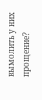вымолить у них прощение?